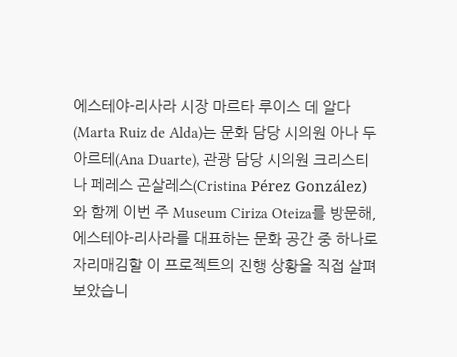에스테야-리사라 시장 마르타 루이스 데 알다(Marta Ruiz de Alda)는 문화 담당 시의원 아나 두아르테(Ana Duarte), 관광 담당 시의원 크리스티나 페레스 곤살레스(Cristina Pérez González)와 함께 이번 주 Museum Ciriza Oteiza를 방문해, 에스테야-리사라를 대표하는 문화 공간 중 하나로 자리매김할 이 프로젝트의 진행 상황을 직접 살펴보았습니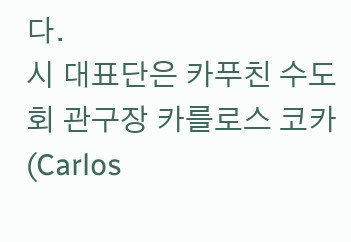다.
시 대표단은 카푸친 수도회 관구장 카를로스 코카(Carlos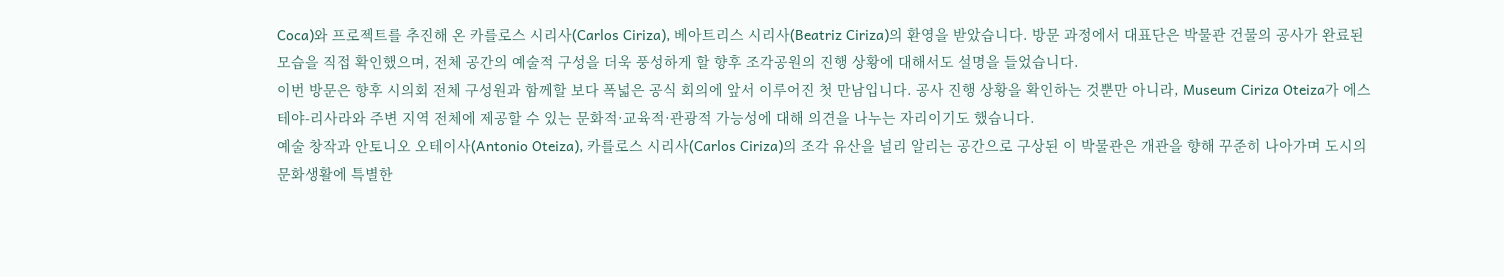Coca)와 프로젝트를 추진해 온 카를로스 시리사(Carlos Ciriza), 베아트리스 시리사(Beatriz Ciriza)의 환영을 받았습니다. 방문 과정에서 대표단은 박물관 건물의 공사가 완료된 모습을 직접 확인했으며, 전체 공간의 예술적 구성을 더욱 풍성하게 할 향후 조각공원의 진행 상황에 대해서도 설명을 들었습니다.
이번 방문은 향후 시의회 전체 구성원과 함께할 보다 폭넓은 공식 회의에 앞서 이루어진 첫 만남입니다. 공사 진행 상황을 확인하는 것뿐만 아니라, Museum Ciriza Oteiza가 에스테야-리사라와 주변 지역 전체에 제공할 수 있는 문화적·교육적·관광적 가능성에 대해 의견을 나누는 자리이기도 했습니다.
예술 창작과 안토니오 오테이사(Antonio Oteiza), 카를로스 시리사(Carlos Ciriza)의 조각 유산을 널리 알리는 공간으로 구상된 이 박물관은 개관을 향해 꾸준히 나아가며 도시의 문화생활에 특별한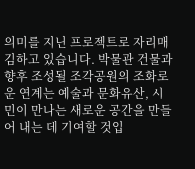의미를 지닌 프로젝트로 자리매김하고 있습니다. 박물관 건물과 향후 조성될 조각공원의 조화로운 연계는 예술과 문화유산, 시민이 만나는 새로운 공간을 만들어 내는 데 기여할 것입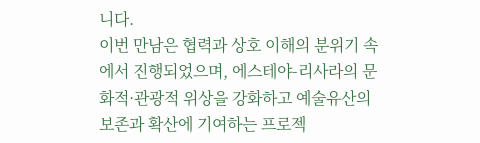니다.
이번 만남은 협력과 상호 이해의 분위기 속에서 진행되었으며, 에스테야-리사라의 문화적·관광적 위상을 강화하고 예술유산의 보존과 확산에 기여하는 프로젝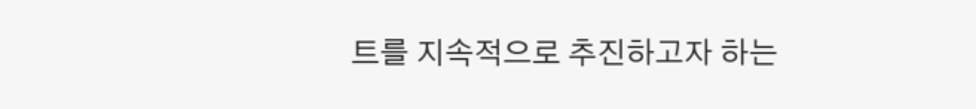트를 지속적으로 추진하고자 하는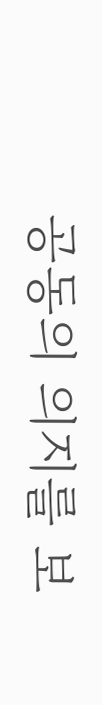공동의 의지를 보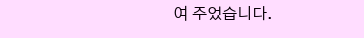여 주었습니다.